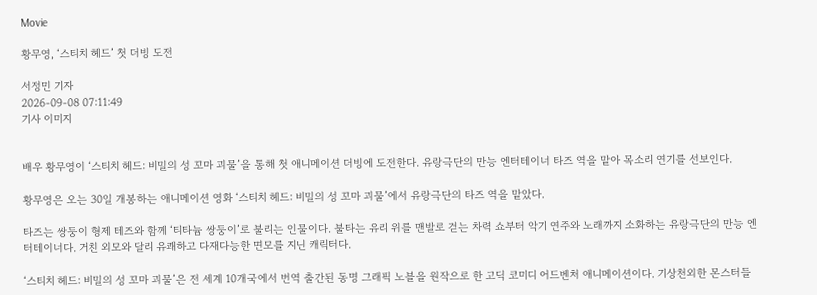Movie

황무영, ‘스티치 헤드’ 첫 더빙 도전

서정민 기자
2026-09-08 07:11:49
기사 이미지


배우 황무영이 ‘스티치 헤드: 비밀의 성 꼬마 괴물’을 통해 첫 애니메이션 더빙에 도전한다. 유랑극단의 만능 엔터테이너 타즈 역을 맡아 목소리 연기를 선보인다.

황무영은 오는 30일 개봉하는 애니메이션 영화 ‘스티치 헤드: 비밀의 성 꼬마 괴물’에서 유랑극단의 타즈 역을 맡았다.

타즈는 쌍둥이 형제 테즈와 함께 ‘티타늄 쌍둥이’로 불리는 인물이다. 불타는 유리 위를 맨발로 걷는 차력 쇼부터 악기 연주와 노래까지 소화하는 유랑극단의 만능 엔터테이너다. 거친 외모와 달리 유쾌하고 다재다능한 면모를 지닌 캐릭터다.

‘스티치 헤드: 비밀의 성 꼬마 괴물’은 전 세계 10개국에서 번역 출간된 동명 그래픽 노블을 원작으로 한 고딕 코미디 어드벤처 애니메이션이다. 기상천외한 몬스터들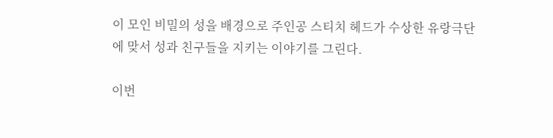이 모인 비밀의 성을 배경으로 주인공 스티치 헤드가 수상한 유랑극단에 맞서 성과 친구들을 지키는 이야기를 그린다.

이번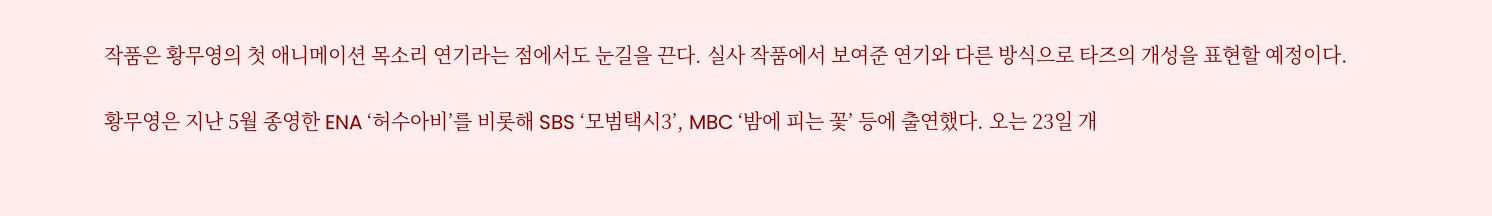작품은 황무영의 첫 애니메이션 목소리 연기라는 점에서도 눈길을 끈다. 실사 작품에서 보여준 연기와 다른 방식으로 타즈의 개성을 표현할 예정이다.

황무영은 지난 5월 종영한 ENA ‘허수아비’를 비롯해 SBS ‘모범택시3’, MBC ‘밤에 피는 꽃’ 등에 출연했다. 오는 23일 개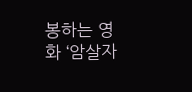봉하는 영화 ‘암살자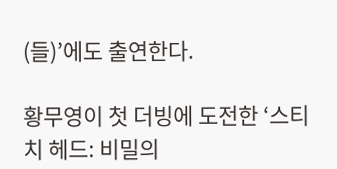(들)’에도 출연한다.

황무영이 첫 더빙에 도전한 ‘스티치 헤드: 비밀의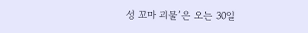성 꼬마 괴물’은 오는 30일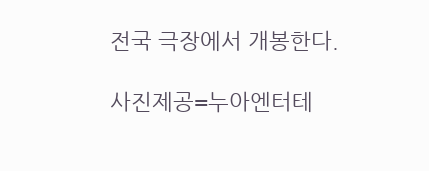전국 극장에서 개봉한다.

사진제공=누아엔터테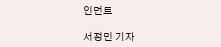인먼트

서정민 기자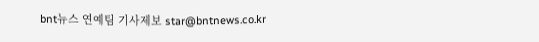bnt뉴스 연예팀 기사제보 star@bntnews.co.kr